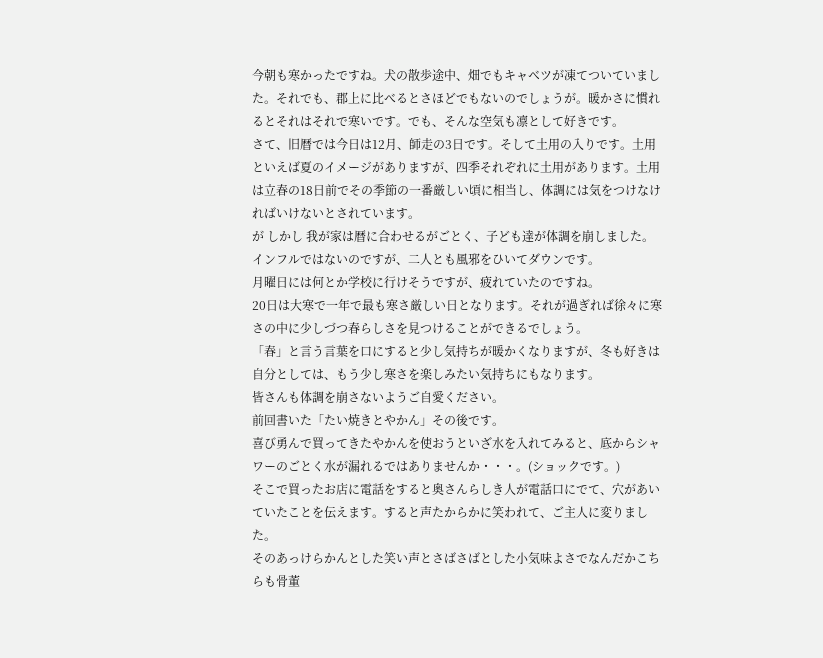今朝も寒かったですね。犬の散歩途中、畑でもキャベツが凍てついていました。それでも、郡上に比べるとさほどでもないのでしょうが。暖かさに慣れるとそれはそれで寒いです。でも、そんな空気も凛として好きです。
さて、旧暦では今日は12月、師走の3日です。そして土用の入りです。土用といえば夏のイメージがありますが、四季それぞれに土用があります。土用は立春の18日前でその季節の一番厳しい頃に相当し、体調には気をつけなければいけないとされています。
が しかし 我が家は暦に合わせるがごとく、子ども達が体調を崩しました。インフルではないのですが、二人とも風邪をひいてダウンです。
月曜日には何とか学校に行けそうですが、疲れていたのですね。
20日は大寒で一年で最も寒さ厳しい日となります。それが過ぎれば徐々に寒さの中に少しづつ春らしさを見つけることができるでしょう。
「春」と言う言葉を口にすると少し気持ちが暖かくなりますが、冬も好きは自分としては、もう少し寒さを楽しみたい気持ちにもなります。
皆さんも体調を崩さないようご自愛ください。
前回書いた「たい焼きとやかん」その後です。
喜び勇んで買ってきたやかんを使おうといざ水を入れてみると、底からシャワーのごとく水が漏れるではありませんか・・・。(ショックです。)
そこで買ったお店に電話をすると奥さんらしき人が電話口にでて、穴があいていたことを伝えます。すると声たからかに笑われて、ご主人に変りました。
そのあっけらかんとした笑い声とさばさばとした小気味よさでなんだかこちらも骨董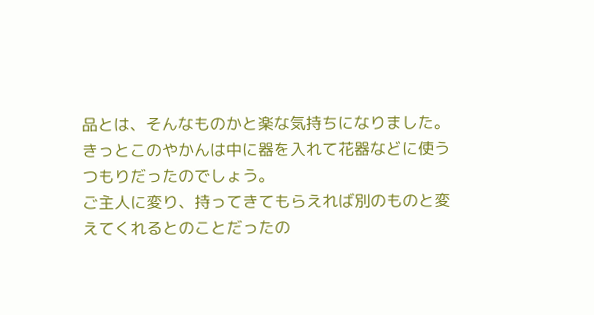品とは、そんなものかと楽な気持ちになりました。きっとこのやかんは中に器を入れて花器などに使うつもりだったのでしょう。
ご主人に変り、持ってきてもらえれば別のものと変えてくれるとのことだったの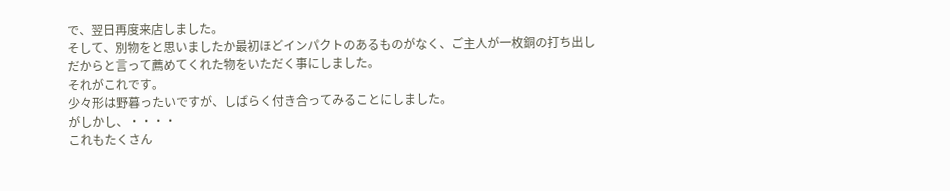で、翌日再度来店しました。
そして、別物をと思いましたか最初ほどインパクトのあるものがなく、ご主人が一枚銅の打ち出しだからと言って薦めてくれた物をいただく事にしました。
それがこれです。
少々形は野暮ったいですが、しばらく付き合ってみることにしました。
がしかし、・・・・
これもたくさん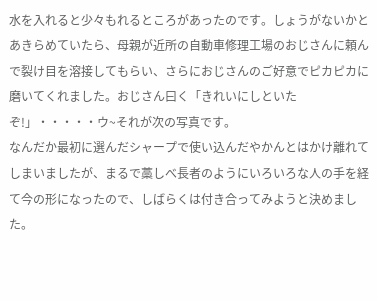水を入れると少々もれるところがあったのです。しょうがないかとあきらめていたら、母親が近所の自動車修理工場のおじさんに頼んで裂け目を溶接してもらい、さらにおじさんのご好意でピカピカに磨いてくれました。おじさん曰く「きれいにしといたぞ!」・・・・・ウ~それが次の写真です。
なんだか最初に選んだシャープで使い込んだやかんとはかけ離れてしまいましたが、まるで藁しべ長者のようにいろいろな人の手を経て今の形になったので、しばらくは付き合ってみようと決めました。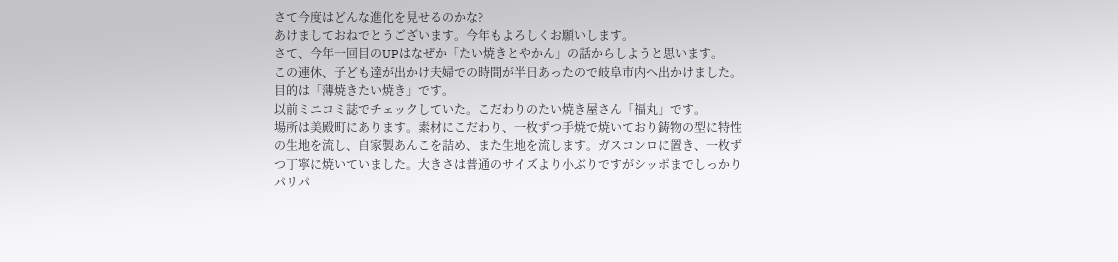さて今度はどんな進化を見せるのかな?
あけましておねでとうございます。今年もよろしくお願いします。
さて、今年一回目のUPはなぜか「たい焼きとやかん」の話からしようと思います。
この連休、子ども達が出かけ夫婦での時間が半日あったので岐阜市内へ出かけました。目的は「薄焼きたい焼き」です。
以前ミニコミ誌でチェックしていた。こだわりのたい焼き屋さん「福丸」です。
場所は美殿町にあります。素材にこだわり、一枚ずつ手焼で焼いており鋳物の型に特性の生地を流し、自家製あんこを詰め、また生地を流します。ガスコンロに置き、一枚ずつ丁寧に焼いていました。大きさは普通のサイズより小ぶりですがシッポまでしっかりパリパ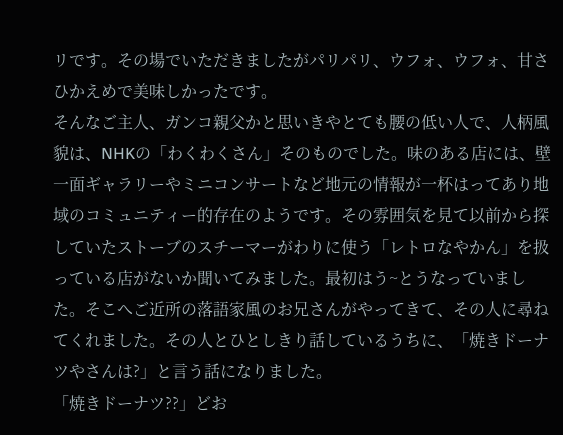リです。その場でいただきましたがパリパリ、ウフォ、ウフォ、甘さひかえめで美味しかったです。
そんなご主人、ガンコ親父かと思いきやとても腰の低い人で、人柄風貌は、NHKの「わくわくさん」そのものでした。味のある店には、壁一面ギャラリーやミニコンサートなど地元の情報が一杯はってあり地域のコミュニティー的存在のようです。その雰囲気を見て以前から探していたストーブのスチーマーがわりに使う「レトロなやかん」を扱っている店がないか聞いてみました。最初はう~とうなっていました。そこへご近所の落語家風のお兄さんがやってきて、その人に尋ねてくれました。その人とひとしきり話しているうちに、「焼きドーナツやさんは?」と言う話になりました。
「焼きドーナツ??」どお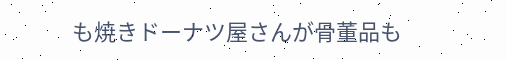も焼きドーナツ屋さんが骨董品も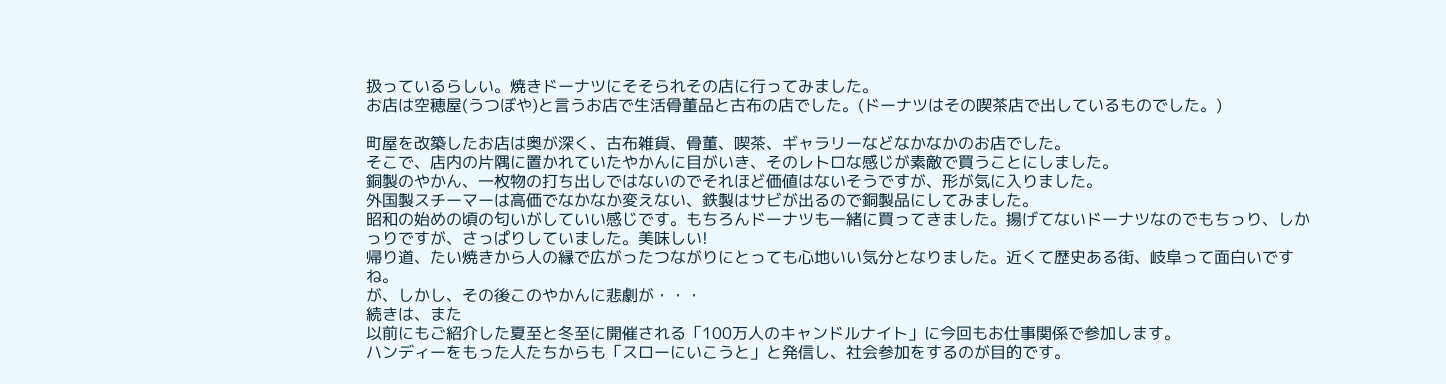扱っているらしい。焼きドーナツにそそられその店に行ってみました。
お店は空穂屋(うつぼや)と言うお店で生活骨董品と古布の店でした。(ドーナツはその喫茶店で出しているものでした。)

町屋を改築したお店は奥が深く、古布雑貨、骨董、喫茶、ギャラリーなどなかなかのお店でした。
そこで、店内の片隅に置かれていたやかんに目がいき、そのレトロな感じが素敵で買うことにしました。
銅製のやかん、一枚物の打ち出しではないのでそれほど価値はないそうですが、形が気に入りました。
外国製スチーマーは高価でなかなか変えない、鉄製はサビが出るので銅製品にしてみました。
昭和の始めの頃の匂いがしていい感じです。もちろんドーナツも一緒に買ってきました。揚げてないドーナツなのでもちっり、しかっりですが、さっぱりしていました。美味しい!
帰り道、たい焼きから人の縁で広がったつながりにとっても心地いい気分となりました。近くて歴史ある街、岐阜って面白いですね。
が、しかし、その後このやかんに悲劇が・・・
続きは、また
以前にもご紹介した夏至と冬至に開催される「100万人のキャンドルナイト」に今回もお仕事関係で参加します。
ハンディーをもった人たちからも「スローにいこうと」と発信し、社会参加をするのが目的です。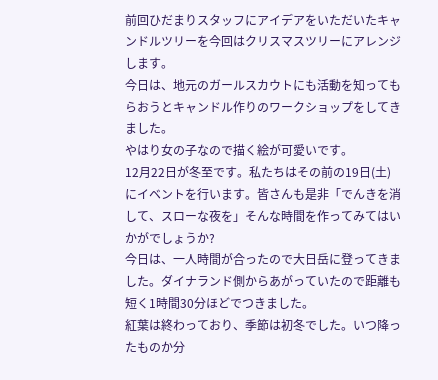前回ひだまりスタッフにアイデアをいただいたキャンドルツリーを今回はクリスマスツリーにアレンジします。
今日は、地元のガールスカウトにも活動を知ってもらおうとキャンドル作りのワークショップをしてきました。
やはり女の子なので描く絵が可愛いです。
12月22日が冬至です。私たちはその前の19日(土)にイベントを行います。皆さんも是非「でんきを消して、スローな夜を」そんな時間を作ってみてはいかがでしょうか?
今日は、一人時間が合ったので大日岳に登ってきました。ダイナランド側からあがっていたので距離も短く1時間30分ほどでつきました。
紅葉は終わっており、季節は初冬でした。いつ降ったものか分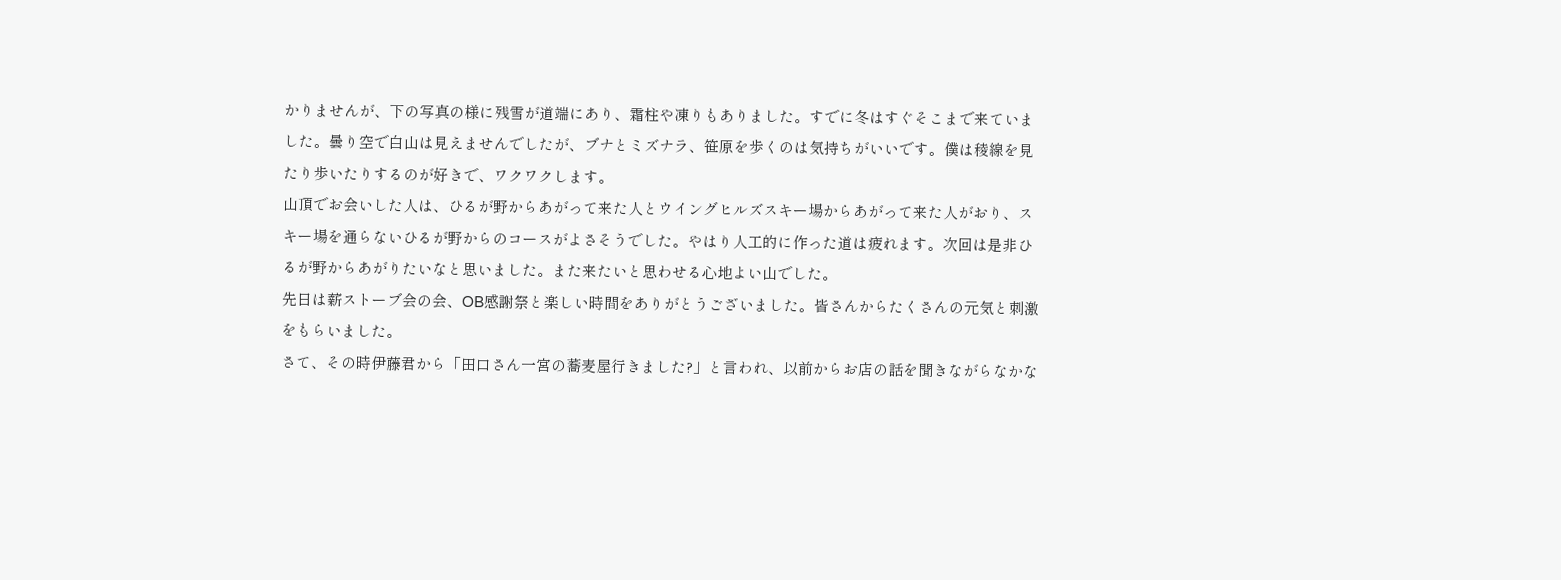かりませんが、下の写真の様に残雪が道端にあり、霜柱や凍りもありました。すでに冬はすぐそこまで来ていました。曇り空で白山は見えませんでしたが、ブナとミズナラ、笹原を歩くのは気持ちがいいです。僕は稜線を見たり歩いたりするのが好きで、ワクワクします。
山頂でお会いした人は、ひるが野からあがって来た人とウイングヒルズスキー場からあがって来た人がおり、スキー場を通らないひるが野からのコースがよさそうでした。やはり人工的に作った道は疲れます。次回は是非ひるが野からあがりたいなと思いました。また来たいと思わせる心地よい山でした。
先日は薪ストーブ会の会、OB感謝祭と楽しい時間をありがとうございました。皆さんからたくさんの元気と刺激をもらいました。
さて、その時伊藤君から「田口さん一宮の蕎麦屋行きました?」と言われ、以前からお店の話を聞きながらなかな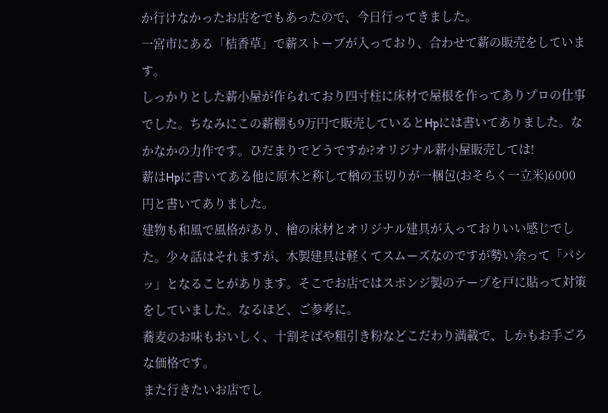か行けなかったお店をでもあったので、今日行ってきました。
一宮市にある「桔香草」で薪ストーブが入っており、合わせて薪の販売をしています。
しっかりとした薪小屋が作られており四寸柱に床材で屋根を作ってありプロの仕事でした。ちなみにこの薪棚も9万円で販売しているとHpには書いてありました。なかなかの力作です。ひだまりでどうですか?オリジナル薪小屋販売しては!
薪はHpに書いてある他に原木と称して楢の玉切りが一梱包(おそらく一立米)6000円と書いてありました。
建物も和風で風格があり、檜の床材とオリジナル建具が入っておりいい感じでした。少々話はそれますが、木製建具は軽くてスムーズなのですが勢い余って「バシッ」となることがあります。そこでお店ではスポンジ製のテープを戸に貼って対策をしていました。なるほど、ご参考に。
蕎麦のお味もおいしく、十割そばや粗引き粉などこだわり満載で、しかもお手ごろな価格です。
また行きたいお店でし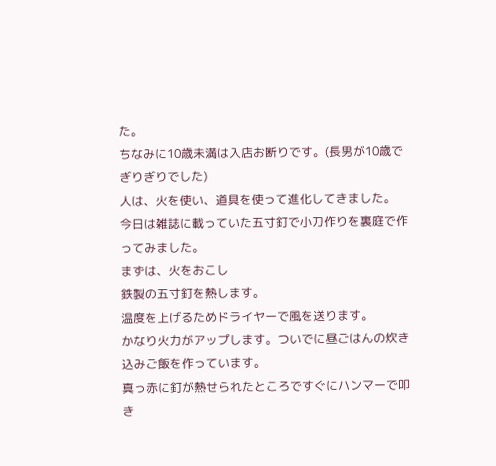た。
ちなみに10歳未満は入店お断りです。(長男が10歳でぎりぎりでした)
人は、火を使い、道具を使って進化してきました。
今日は雑誌に載っていた五寸釘で小刀作りを裏庭で作ってみました。
まずは、火をおこし
鉄製の五寸釘を熱します。
温度を上げるためドライヤーで風を送ります。
かなり火力がアップします。ついでに昼ごはんの炊き込みご飯を作っています。
真っ赤に釘が熱せられたところですぐにハンマーで叩き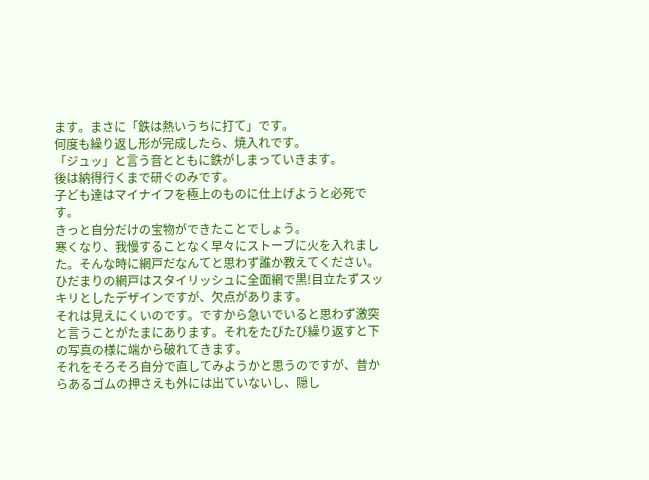ます。まさに「鉄は熱いうちに打て」です。
何度も繰り返し形が完成したら、焼入れです。
「ジュッ」と言う音とともに鉄がしまっていきます。
後は納得行くまで研ぐのみです。
子ども達はマイナイフを極上のものに仕上げようと必死です。
きっと自分だけの宝物ができたことでしょう。
寒くなり、我慢することなく早々にストーブに火を入れました。そんな時に網戸だなんてと思わず誰か教えてください。
ひだまりの網戸はスタイリッシュに全面網で黒!目立たずスッキリとしたデザインですが、欠点があります。
それは見えにくいのです。ですから急いでいると思わず激突
と言うことがたまにあります。それをたびたび繰り返すと下の写真の様に端から破れてきます。
それをそろそろ自分で直してみようかと思うのですが、昔からあるゴムの押さえも外には出ていないし、隠し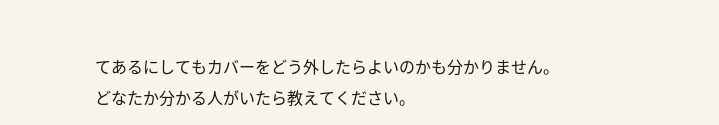てあるにしてもカバーをどう外したらよいのかも分かりません。
どなたか分かる人がいたら教えてください。